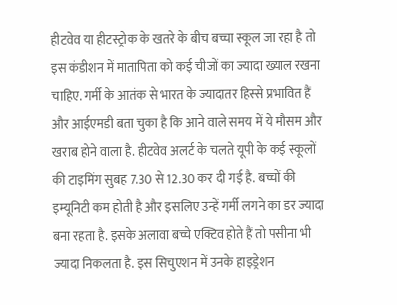हीटवेव या हीटस्ट्रोक के खतरे के बीच बच्चा स्कूल जा रहा है तो इस कंडीशन में मातापिता को कई चीजों का ज्यादा ख्याल रखना चाहिए. गर्मी के आतंक से भारत के ज्यादातर हिस्से प्रभावित हैं और आईएमडी बता चुका है कि आने वाले समय में ये मौसम और खराब होने वाला है. हीटवेव अलर्ट के चलते यूपी के कई स्कूलों की टाइमिंग सुबह 7.30 से 12.30 कर दी गई है. बच्चों की इम्यूनिटी कम होती है और इसलिए उन्हें गर्मी लगने का डर ज्यादा बना रहता है. इसके अलावा बच्चे एक्टिव होते हैं तो पसीना भी ज्यादा निकलता है. इस सिचुएशन में उनके हाइड्रेशन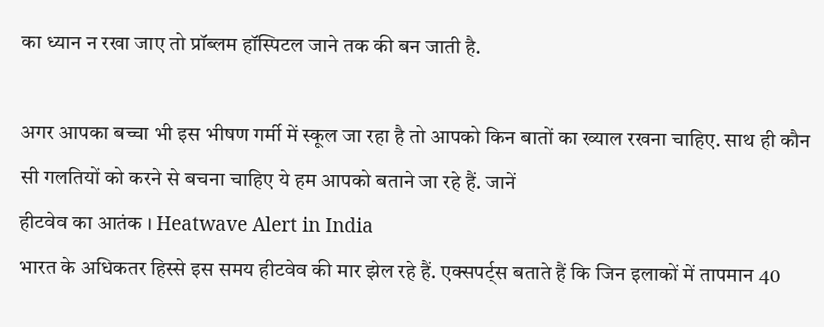का ध्यान न रखा जाए तो प्रॉब्लम हॉस्पिटल जाने तक की बन जाती है.

अगर आपका बच्चा भी इस भीषण गर्मी में स्कूल जा रहा है तो आपको किन बातों का ख्याल रखना चाहिए. साथ ही कौन सी गलतियों को करने से बचना चाहिए ये हम आपको बताने जा रहे हैं. जानें
हीटवेव का आतंक । Heatwave Alert in India
भारत के अधिकतर हिस्से इस समय हीटवेव की मार झेल रहे हैं. एक्सपर्ट्स बताते हैं कि जिन इलाकों में तापमान 40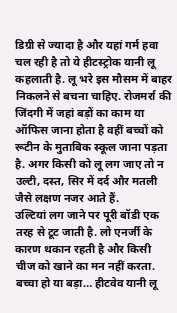डिग्री से ज्यादा है और यहां गर्म हवा चल रही है तो ये हीटस्ट्रोक यानी लू कहलाती है. लू भरे इस मौसम में बाहर निकलने से बचना चाहिए. रोजमर्रा की जिंदगी में जहां बड़ों का काम या ऑफिस जाना होता है वहीं बच्चों को रूटीन के मुताबिक स्कूल जाना पड़ता है. अगर किसी को लू लग जाए तो न उल्टी, दस्त, सिर में दर्द और मतली जैसे लक्षण नजर आते हैं.
उल्टियां लग जाने पर पूरी बॉडी एक तरह से टूट जाती है. लो एनर्जी के कारण थकान रहती है और किसी चीज को खाने का मन नहीं करता. बच्चा हो या बड़ा… हीटवेव यानी लू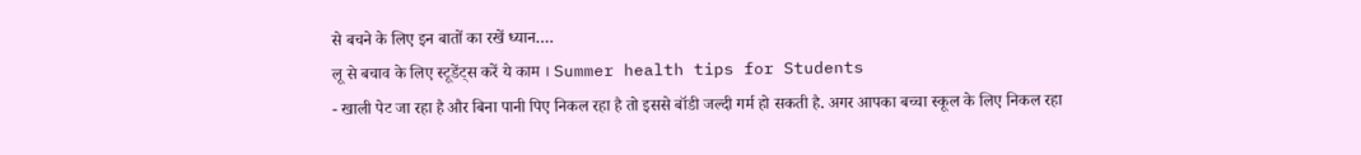से बचने के लिए इन बातों का रखें ध्यान….
लू से बचाव के लिए स्टूडेंट्स करें ये काम । Summer health tips for Students
- खाली पेट जा रहा है और बिना पानी पिए निकल रहा है तो इससे बॉडी जल्दी गर्म हो सकती है. अगर आपका बच्चा स्कूल के लिए निकल रहा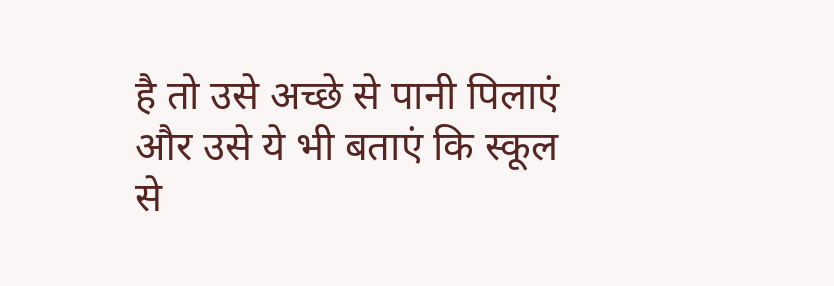है तो उसे अच्छे से पानी पिलाएं और उसे ये भी बताएं कि स्कूल से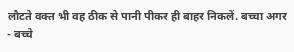लौटते वक्त भी वह ठीक से पानी पीकर ही बाहर निकलें. बच्चा अगर
- बच्चे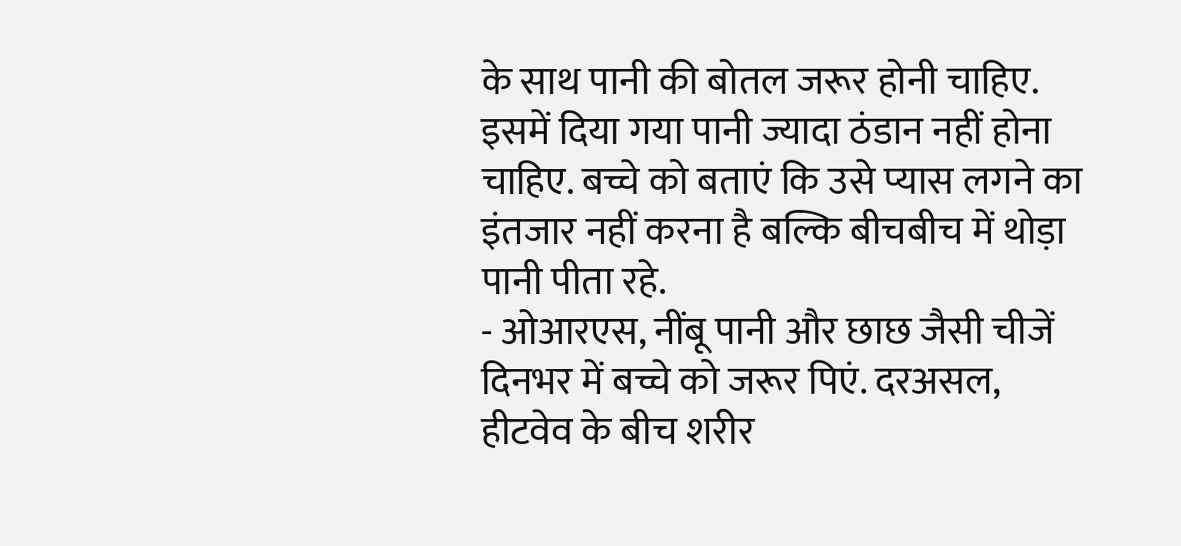के साथ पानी की बोतल जरूर होनी चाहिए. इसमें दिया गया पानी ज्यादा ठंडान नहीं होना चाहिए. बच्चे को बताएं कि उसे प्यास लगने का इंतजार नहीं करना है बल्कि बीचबीच में थोड़ा पानी पीता रहे.
- ओआरएस, नींबू पानी और छाछ जैसी चीजें दिनभर में बच्चे को जरूर पिएं. दरअसल, हीटवेव के बीच शरीर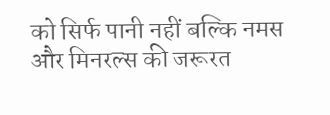को सिर्फ पानी नहीं बल्कि नमस और मिनरल्स की जरूरत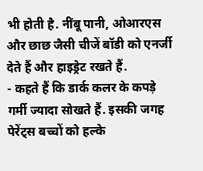भी होती है. नींबू पानी, ओआरएस और छाछ जैसी चीजें बॉडी को एनर्जी देते हैं और हाइड्रेट रखते हैं.
- कहते हैं कि डार्क कलर के कपड़े गर्मी ज्यादा सोखते हैं. इसकी जगह पेरेंट्स बच्चों को हल्के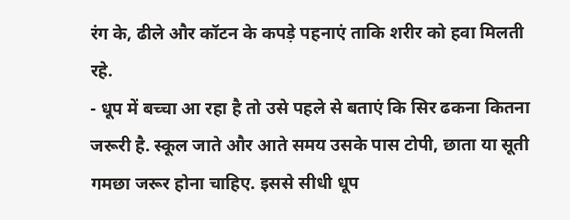रंग के, ढीले और कॉटन के कपड़े पहनाएं ताकि शरीर को हवा मिलती रहे.
- धूप में बच्चा आ रहा है तो उसे पहले से बताएं कि सिर ढकना कितना जरूरी है. स्कूल जाते और आते समय उसके पास टोपी, छाता या सूती गमछा जरूर होना चाहिए. इससे सीधी धूप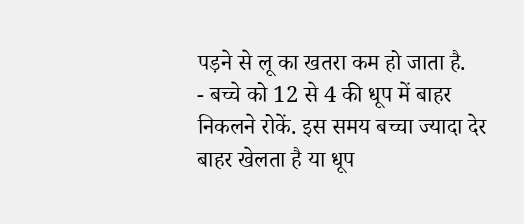पड़ने से लू का खतरा कम हो जाता है.
- बच्चे को 12 से 4 की धूप में बाहर निकलने रोकें. इस समय बच्चा ज्यादा देर बाहर खेलता है या धूप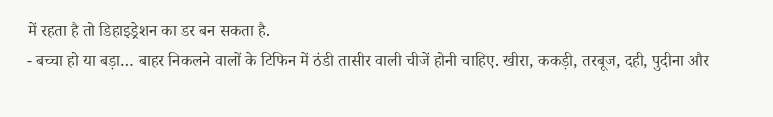में रहता है तो डिहाइड्रेशन का डर बन सकता है.
- बच्चा हो या बड़ा… बाहर निकलने वालों के टिफिन में ठंडी तासीर वाली चीजें होनी चाहिए. खीरा, ककड़ी, तरबूज, दही, पुदीना और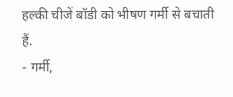हल्की चीजें बॉडी को भीषण गर्मी से बचाती हैं.
- गर्मी,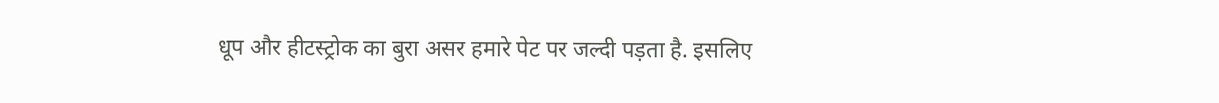धूप और हीटस्ट्रोक का बुरा असर हमारे पेट पर जल्दी पड़ता है. इसलिए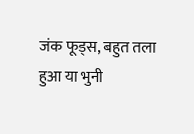जंक फूड्स, बहुत तला हुआ या भुनी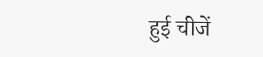हुई चीजें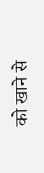को खाने से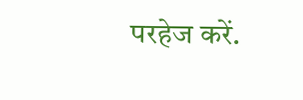परहेज करें.